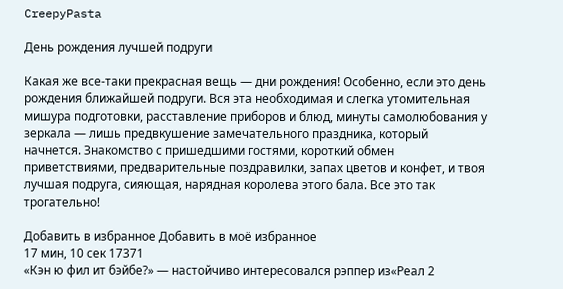CreepyPasta

День рождения лучшей подруги

Какая же все-таки прекрасная вещь — дни рождения! Особенно, если это день рождения ближайшей подруги. Вся эта необходимая и слегка утомительная мишура подготовки, расставление приборов и блюд, минуты самолюбования у зеркала — лишь предвкушение замечательного праздника, который начнется. Знакомство с пришедшими гостями, короткий обмен приветствиями, предварительные поздравилки, запах цветов и конфет, и твоя лучшая подруга, сияющая, нарядная королева этого бала. Все это так трогательно!

Добавить в избранное Добавить в моё избранное
17 мин, 10 сек 17371
«Кэн ю фил ит бэйбе?» — настойчиво интересовался рэппер из«Реал 2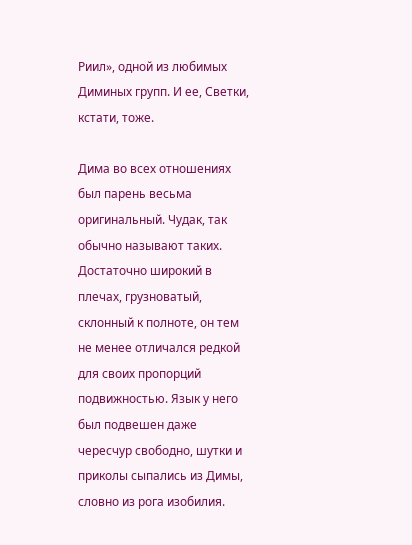Риил», одной из любимых Диминых групп. И ее, Светки, кстати, тоже.

Дима во всех отношениях был парень весьма оригинальный. Чудак, так обычно называют таких. Достаточно широкий в плечах, грузноватый, склонный к полноте, он тем не менее отличался редкой для своих пропорций подвижностью. Язык у него был подвешен даже чересчур свободно, шутки и приколы сыпались из Димы, словно из рога изобилия.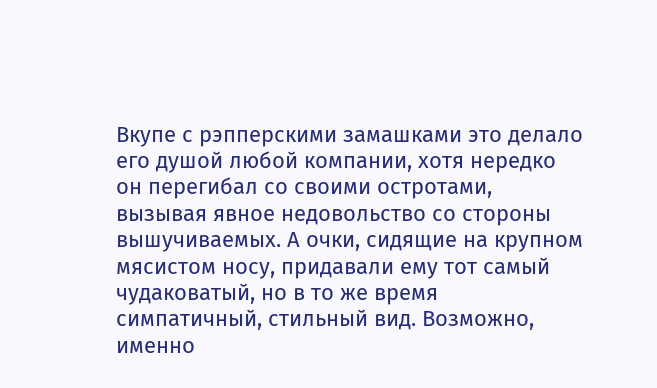Вкупе с рэпперскими замашками это делало его душой любой компании, хотя нередко он перегибал со своими остротами, вызывая явное недовольство со стороны вышучиваемых. А очки, сидящие на крупном мясистом носу, придавали ему тот самый чудаковатый, но в то же время симпатичный, стильный вид. Возможно, именно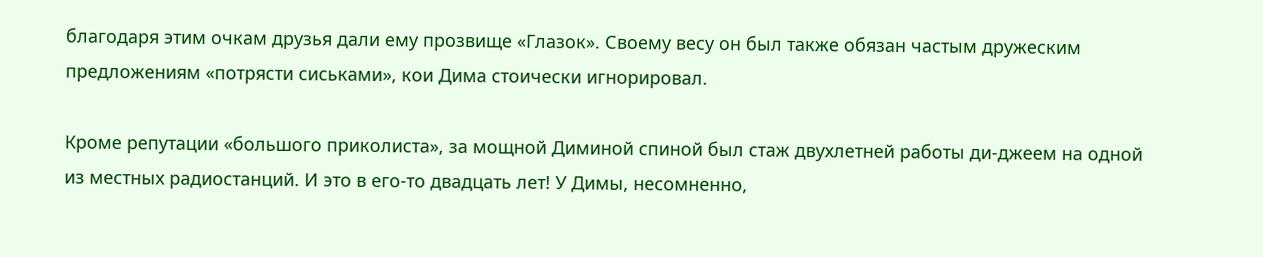благодаря этим очкам друзья дали ему прозвище «Глазок». Своему весу он был также обязан частым дружеским предложениям «потрясти сиськами», кои Дима стоически игнорировал.

Кроме репутации «большого приколиста», за мощной Диминой спиной был стаж двухлетней работы ди-джеем на одной из местных радиостанций. И это в его-то двадцать лет! У Димы, несомненно,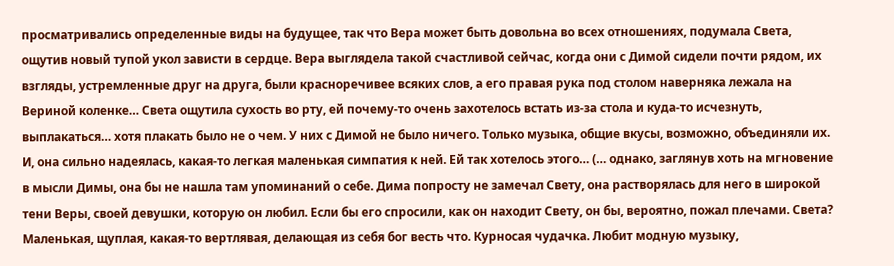просматривались определенные виды на будущее, так что Вера может быть довольна во всех отношениях, подумала Света, ощутив новый тупой укол зависти в сердце. Вера выглядела такой счастливой сейчас, когда они с Димой сидели почти рядом, их взгляды, устремленные друг на друга, были красноречивее всяких слов, а его правая рука под столом наверняка лежала на Вериной коленке… Света ощутила сухость во рту, ей почему-то очень захотелось встать из-за стола и куда-то исчезнуть, выплакаться… хотя плакать было не о чем. У них с Димой не было ничего. Только музыка, общие вкусы, возможно, объединяли их. И, она сильно надеялась, какая-то легкая маленькая симпатия к ней. Ей так хотелось этого… (… однако, заглянув хоть на мгновение в мысли Димы, она бы не нашла там упоминаний о себе. Дима попросту не замечал Свету, она растворялась для него в широкой тени Веры, своей девушки, которую он любил. Если бы его спросили, как он находит Свету, он бы, вероятно, пожал плечами. Света? Маленькая, щуплая, какая-то вертлявая, делающая из себя бог весть что. Курносая чудачка. Любит модную музыку,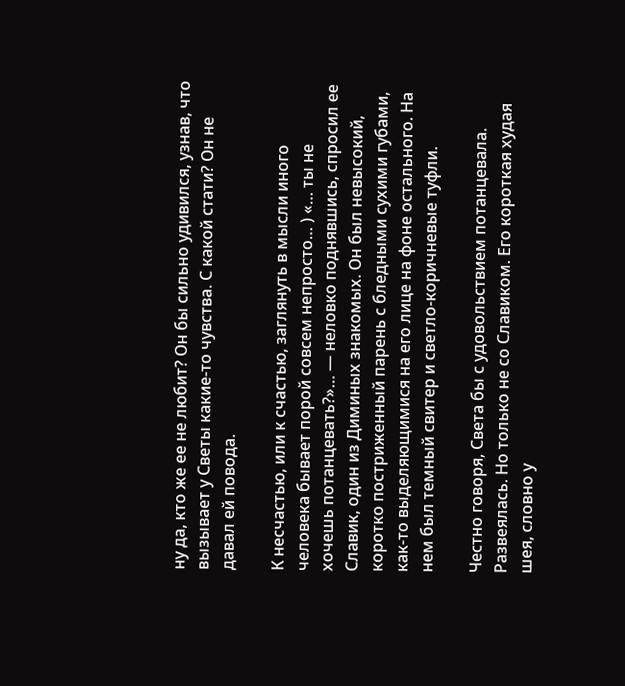ну да, кто же ее не любит? Он бы сильно удивился, узнав, что вызывает у Светы какие-то чувства. С какой стати? Он не давал ей повода.

К несчастью, или к счастью, заглянуть в мысли иного человека бывает порой совсем непросто… ) «… ты не хочешь потанцевать?»… — неловко поднявшись, спросил ее Славик, один из Диминых знакомых. Он был невысокий, коротко постриженный парень с бледными сухими губами, как-то выделяющимися на его лице на фоне остального. На нем был темный свитер и светло-коричневые туфли.

Честно говоря, Света бы с удовольствием потанцевала. Развеялась. Но только не со Славиком. Его короткая худая шея, словно у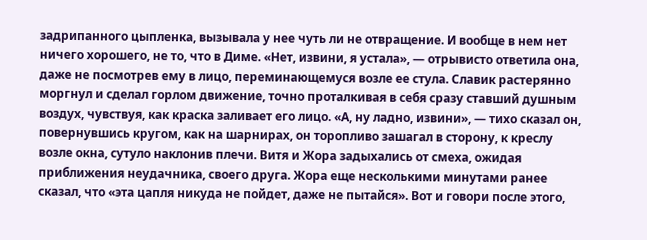задрипанного цыпленка, вызывала у нее чуть ли не отвращение. И вообще в нем нет ничего хорошего, не то, что в Диме. «Нет, извини, я устала», — отрывисто ответила она, даже не посмотрев ему в лицо, переминающемуся возле ее стула. Славик растерянно моргнул и сделал горлом движение, точно проталкивая в себя сразу ставший душным воздух, чувствуя, как краска заливает его лицо. «А, ну ладно, извини», — тихо сказал он, повернувшись кругом, как на шарнирах, он торопливо зашагал в сторону, к креслу возле окна, сутуло наклонив плечи. Витя и Жора задыхались от смеха, ожидая приближения неудачника, своего друга. Жора еще несколькими минутами ранее сказал, что «эта цапля никуда не пойдет, даже не пытайся». Вот и говори после этого,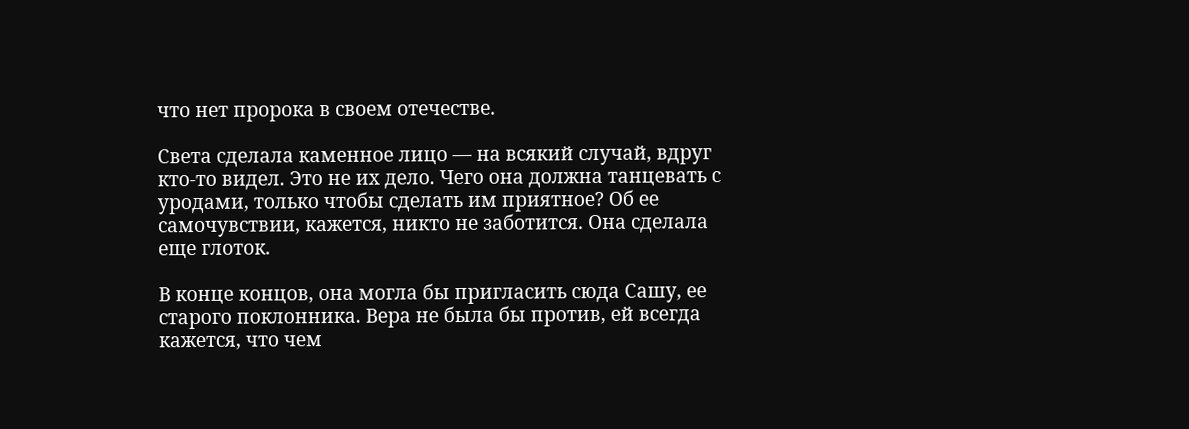что нет пророка в своем отечестве.

Света сделала каменное лицо — на всякий случай, вдруг кто-то видел. Это не их дело. Чего она должна танцевать с уродами, только чтобы сделать им приятное? Об ее самочувствии, кажется, никто не заботится. Она сделала еще глоток.

В конце концов, она могла бы пригласить сюда Сашу, ее старого поклонника. Вера не была бы против, ей всегда кажется, что чем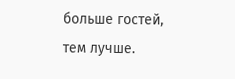больше гостей, тем лучше.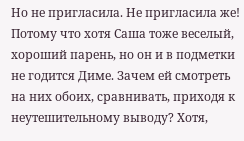Но не пригласила. Не пригласила же! Потому что хотя Саша тоже веселый, хороший парень, но он и в подметки не годится Диме. Зачем ей смотреть на них обоих, сравнивать, приходя к неутешительному выводу? Хотя,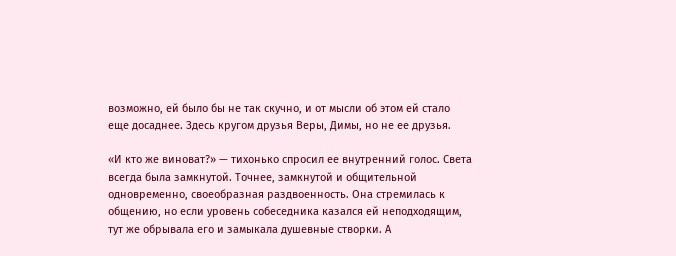возможно, ей было бы не так скучно, и от мысли об этом ей стало еще досаднее. Здесь кругом друзья Веры, Димы, но не ее друзья.

«И кто же виноват?» — тихонько спросил ее внутренний голос. Света всегда была замкнутой. Точнее, замкнутой и общительной одновременно, своеобразная раздвоенность. Она стремилась к общению, но если уровень собеседника казался ей неподходящим, тут же обрывала его и замыкала душевные створки. А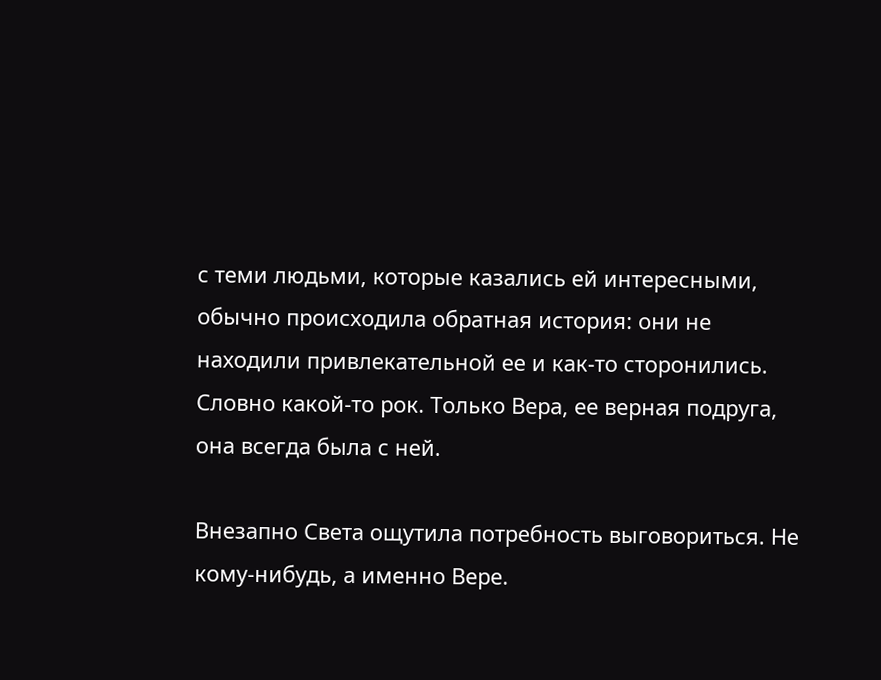с теми людьми, которые казались ей интересными, обычно происходила обратная история: они не находили привлекательной ее и как-то сторонились. Словно какой-то рок. Только Вера, ее верная подруга, она всегда была с ней.

Внезапно Света ощутила потребность выговориться. Не кому-нибудь, а именно Вере.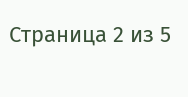Страница 2 из 5